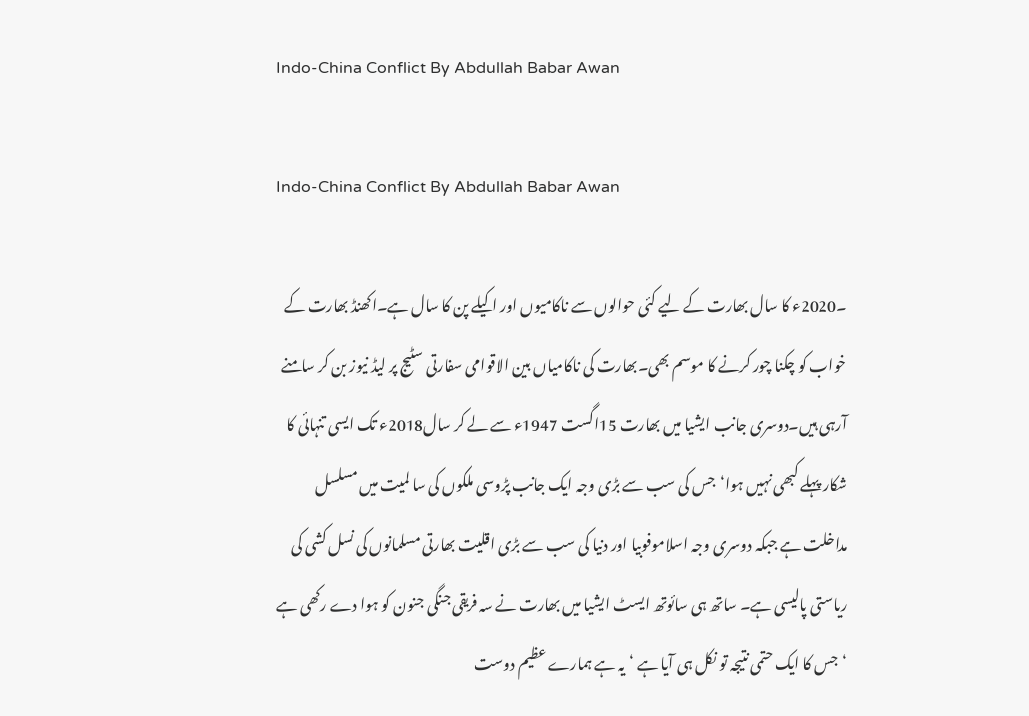Indo-China Conflict By Abdullah Babar Awan

Indo-China Conflict By Abdullah Babar Awan

۔2020ء کا سال بھارت کے لیے کئی حوالوں سے ناکامیوں اور اکیلے پن کا سال ہے۔اکھنڈ بھارت کے خواب کو چکنا چور کرنے کا موسم بھی۔بھارت کی ناکامیاں بین الاقوامی سفارتی سٹیج پر لیڈ نیوز بن کر سامنے آرہی ہیں۔دوسری جانب ایشیا میں بھارت 15اگست 1947ء سے لے کر سال2018ء تک ایسی تنہائی کا شکار پہلے کبھی نہیں ہوا‘جس کی سب سے بڑی وجہ ایک جانب پڑوسی ملکوں کی سا لمیت میں مسلسل مداخلت ہے جبکہ دوسری وجہ اسلاموفوبیا اور دنیا کی سب سے بڑی اقلیت بھارتی مسلمانوں کی نسل کشی کی ریاستی پالیسی ہے۔ ساتھ ہی سائوتھ ایسٹ ایشیا میں بھارت نے سہ فریقی جنگی جنون کو ہوا دے رکھی ہے ‘جس کا ایک حتمی نتیجہ تو نکل ہی آیا ہے ‘یہ ہے ہمارے عظیم دوست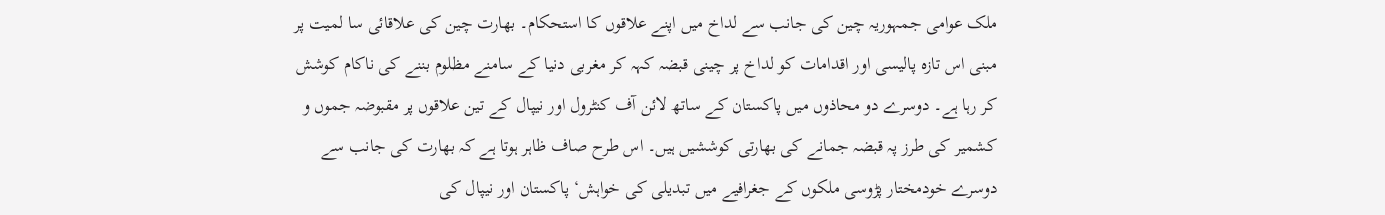ملک عوامی جمہوریہ چین کی جانب سے لداخ میں اپنے علاقوں کا استحکام۔ بھارت چین کی علاقائی سا لمیت پر مبنی اس تازہ پالیسی اور اقدامات کو لداخ پر چینی قبضہ کہہ کر مغربی دنیا کے سامنے مظلوم بننے کی ناکام کوشش کر رہا ہے۔ دوسرے دو محاذوں میں پاکستان کے ساتھ لائن آف کنٹرول اور نیپال کے تین علاقوں پر مقبوضہ جموں و کشمیر کی طرز پہ قبضہ جمانے کی بھارتی کوششیں ہیں۔ اس طرح صاف ظاہر ہوتا ہے کہ بھارت کی جانب سے دوسرے خودمختار پڑوسی ملکوں کے جغرافیے میں تبدیلی کی خواہش‘ پاکستان اور نیپال کی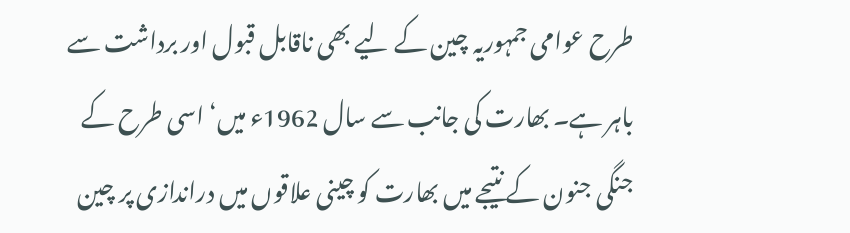طرح عوامی جمہوریہ چین کے لیے بھی ناقابل قبول اور برداشت سے باہر ہے۔ بھارت کی جانب سے سال 1962ء میں‘ اسی طرح کے جنگی جنون کے نتیجے میں بھارت کو چینی علاقوں میں دراندازی پر چین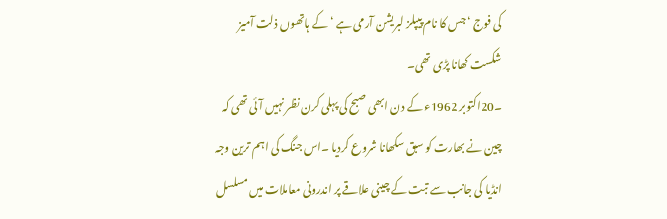کی فوج ‘جس کا نام پیپلز لبریشن آرمی ہے ‘کے ہاتھوں ذلت آمیز شکست کھانا پڑی تھی۔
۔20اکتوبر 1962ء کے دن ابھی صبح کی پہلی کرن نظر نہیں آئی تھی کہ چین نے بھارت کو سبق سکھانا شروع کردیا ۔اس جنگ کی اہم ترین وجہ انڈیا کی جانب سے تبت کے چینی علاقے پر اندرونی معاملات میں مسلسل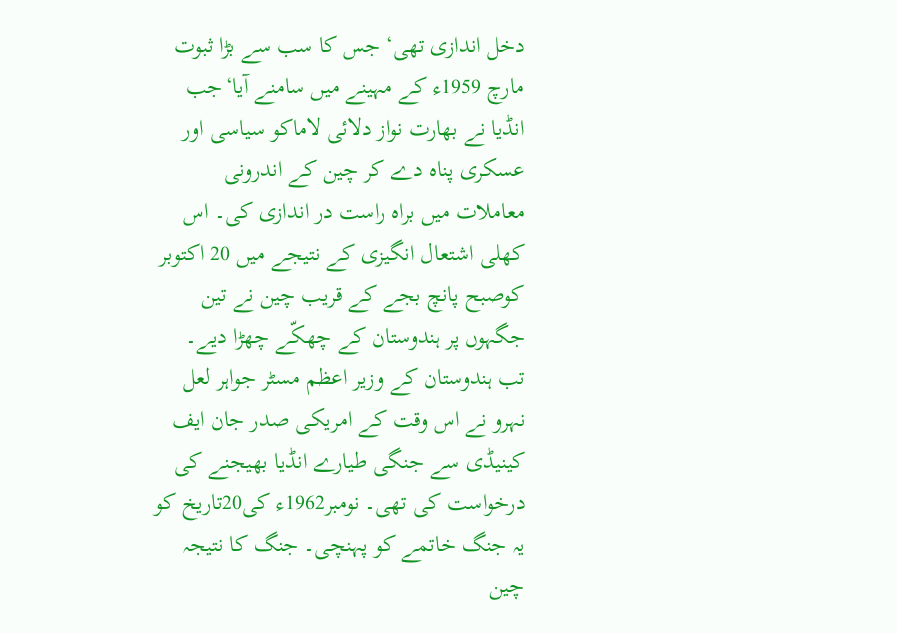دخل اندازی تھی‘ جس کا سب سے بڑا ثبوت مارچ 1959ء کے مہینے میں سامنے آیا‘جب انڈیا نے بھارت نواز دلائی لاماکو سیاسی اور عسکری پناہ دے کر چین کے اندرونی معاملات میں براہ راست در اندازی کی۔ اس کھلی اشتعال انگیزی کے نتیجے میں 20 اکتوبر کوصبح پانچ بجے کے قریب چین نے تین جگہوں پر ہندوستان کے چھکّے چھڑا دیے۔ تب ہندوستان کے وزیر اعظم مسٹر جواہر لعل نہرو نے اس وقت کے امریکی صدر جان ایف کینیڈی سے جنگی طیارے انڈیا بھیجنے کی درخواست کی تھی۔ نومبر1962ء کی20تاریخ کو یہ جنگ خاتمے کو پہنچی۔ جنگ کا نتیجہ چین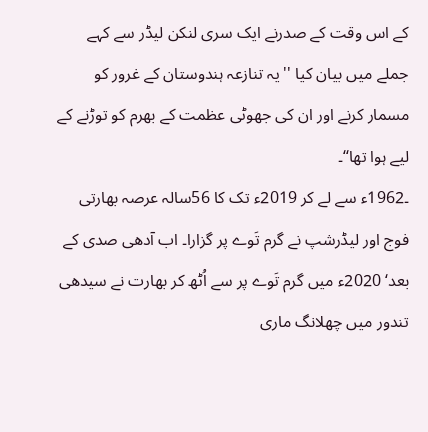کے اس وقت کے صدرنے ایک سری لنکن لیڈر سے کہے جملے میں بیان کیا ''یہ تنازعہ ہندوستان کے غرور کو مسمار کرنے اور ان کی جھوٹی عظمت کے بھرم کو توڑنے کے لیے ہوا تھا‘‘۔
۔1962ء سے لے کر 2019ء تک کا 56سالہ عرصہ بھارتی فوج اور لیڈرشپ نے گرم تَوے پر گزارا۔ اب آدھی صدی کے بعد‘ 2020ء میں گرم تَوے پر سے اُٹھ کر بھارت نے سیدھی تندور میں چھلانگ ماری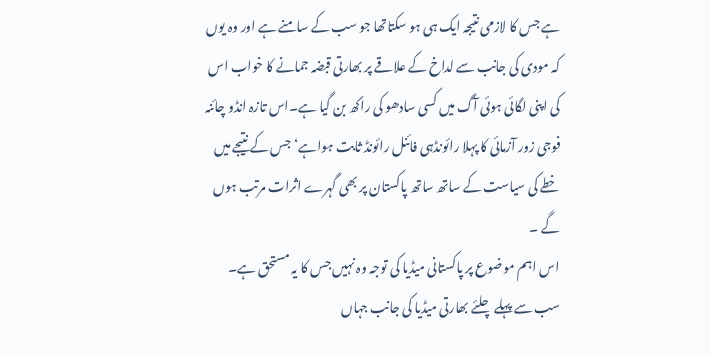ہے جس کا لازمی نتیجہ ایک ہی ہو سکتاتھا جو سب کے سامنے ہے اور وہ یوں کہ مودی کی جانب سے لداخ کے علاقے پر بھارتی قبضہ جمانے کا خواب اس کی اپنی لگائی ہوئی آگ میں کسی سادھو کی راکھ بن گیا ہے۔اس تازہ انڈو چائنہ فوجی زور آزمائی کا پہلا رائونڈہی فائنل رائونڈ ثابت ہواہے‘ جس کے نتیجے میں خطے کی سیاست کے ساتھ ساتھ پاکستان پر بھی گہرے اثرات مرتب ہوں گے ۔
اس اہم موضوع پر پاکستانی میڈیا کی توجہ وہ نہیں جس کا یہ مستحق ہے۔ سب سے پہلے چلئے بھارتی میڈیا کی جانب جہاں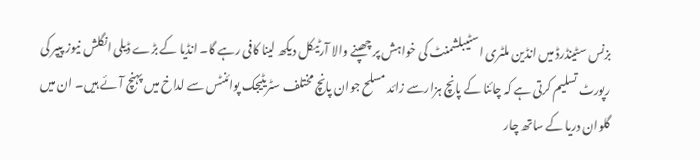بزنس سٹینڈرڈ میں انڈین ملٹری اسٹیبلشمنٹ کی خواہش پر چھپنے والا آرٹیکل دیکھ لینا کافی رہے گا۔ انڈیا کے بڑے ڈیلی انگلش نیوز پیپر کی رپورٹ تسلیم کرتی ہے کہ چائنا کے پانچ ہزارسے زائد مسلح جوان پانچ مختلف سٹریٹیجک پوائنٹس سے لداخ میں پہنچ آئے ہیں۔ ان میں گلوان دریا کے ساتھ چار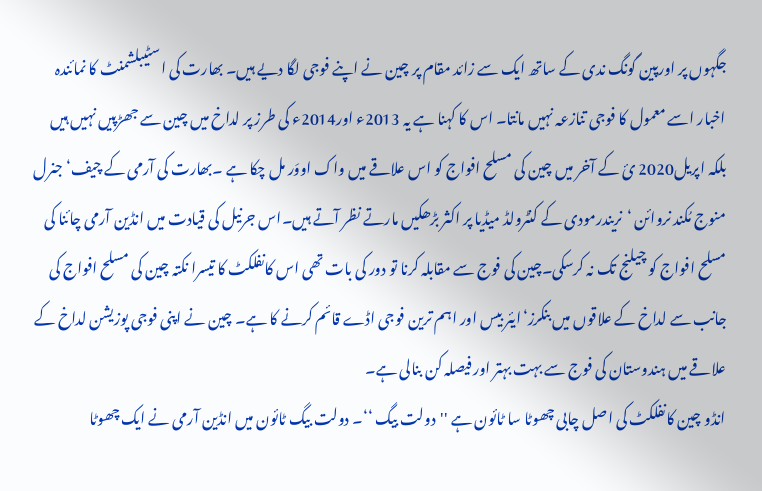جگہوں پر اورپین گونگ ندی کے ساتھ ایک سے زائد مقام پر چین نے اپنے فوجی لگا دیے ہیں۔ بھارت کی اسٹیبلشمنٹ کا نمائندہ اخبار اسے معمول کا فوجی تنازعہ نہیں مانتا۔ اس کا کہنا ہے یہ 2013ء اور2014ء کی طرز پر لداخ میں چین سے جھڑپیں نہیں ہیں بلکہ اپریل2020 ئ کے آخر میں چین کی مسلح افواج کو اس علاقے میں واک اووَر مل چکا ہے ۔بھارت کی آرمی کے چیف‘ جنرل منوج مُکند نروائن ‘نریندرمودی کے کنٹرولڈ میڈیا پر اکثر بڑھکیں مارتے نظر آتے ہیں۔اس جرنیل کی قیادت میں انڈین آرمی چائنا کی مسلح افواج کو چیلنج تک نہ کرسکی۔چین کی فوج سے مقابلہ کرنا تو دور کی بات تھی اس کانفلکٹ کا تیسرا نکتہ چین کی مسلح افواج کی جانب سے لداخ کے علاقوں میں بنکرز‘ایئر بیس اور اہم ترین فوجی اڈے قائم کرنے کا ہے۔ چین نے اپنی فوجی پوزیشن لداخ کے علاقے میں ہندوستان کی فوج سے بہت بہتر اور فیصلہ کن بنالی ہے۔
انڈو چین کانفلکٹ کی اصل چابی چھوٹا سا ٹائون ہے ''دولت بیگ ‘‘۔ دولت بیگ ٹائون میں انڈین آرمی نے ایک چھوٹا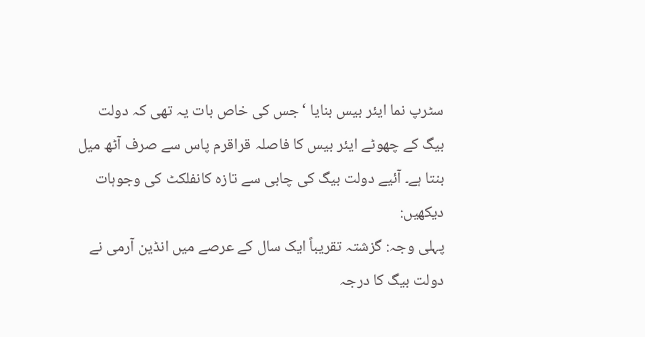سٹرپ نما ایئر بیس بنایا ‘جس کی خاص بات یہ تھی کہ دولت بیگ کے چھوٹے ایئر بیس کا فاصلہ قراقرم پاس سے صرف آٹھ میل بنتا ہے۔ آئیے دولت بیگ کی چابی سے تازہ کانفلکٹ کی وجوہات دیکھیں:
پہلی وجہ: گزشتہ تقریباً ایک سال کے عرصے میں انڈین آرمی نے دولت بیگ کا درجہ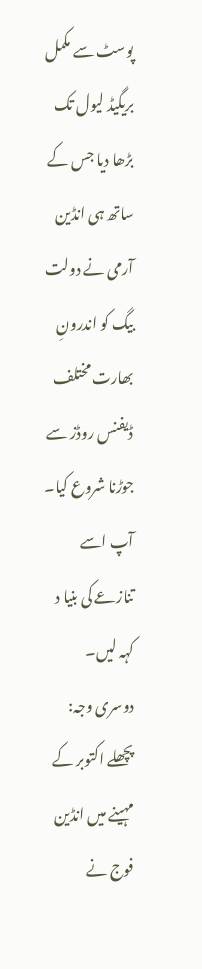پوسٹ سے مکمل بریگیڈ لیول تک بڑھا دیا جس کے ساتھ ہی انڈین آرمی نے دولت بیگ کو اندرونِ بھارت مختلف ڈیفنس روڈز سے جوڑنا شروع کیا۔ آپ اسے تنازعے کی بنیا د کہہ لیں۔
دوسری وجہ: پچھلے اکتوبر کے مہینے میں انڈین فوج نے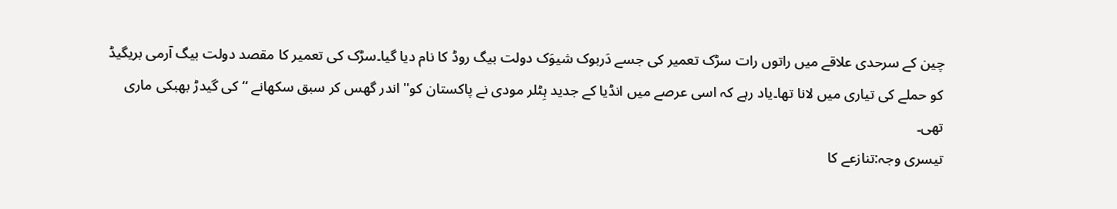چین کے سرحدی علاقے میں راتوں رات سڑک تعمیر کی جسے دَربوک شیوَک دولت بیگ روڈ کا نام دیا گیا۔سڑک کی تعمیر کا مقصد دولت بیگ آرمی بریگیڈ کو حملے کی تیاری میں لانا تھا۔یاد رہے کہ اسی عرصے میں انڈیا کے جدید ہِٹلر مودی نے پاکستان کو'' اندر گھس کر سبق سکھانے ‘‘کی گیدڑ بھبکی ماری تھی۔
تیسری وجہ:تنازعے کا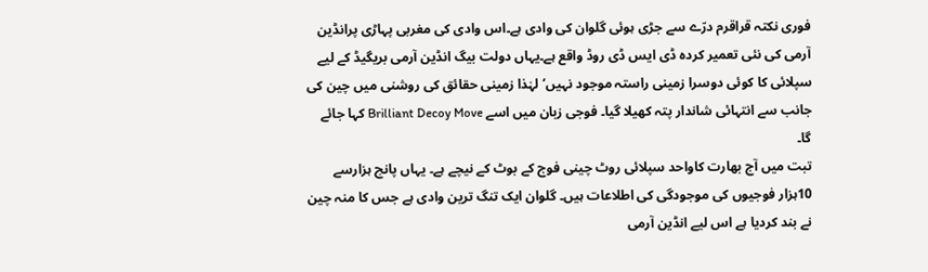فوری نکتہ قراقرم درّے سے جڑی ہوئی گلوان کی وادی ہے۔اس وادی کی مغربی پہاڑی پرانڈین آرمی کی نئی تعمیر کردہ ڈی ایس ڈی روڈ واقع ہے۔یہاں دولت بیگ انڈین آرمی بریگیڈ کے لیے سپلائی کا کوئی دوسرا زمینی راستہ موجود نہیں‘لہٰذا زمینی حقائق کی روشنی میں چین کی جانب سے انتہائی شاندار پتہ کھیلا گیا۔ فوجی زبان میں اسے Brilliant Decoy Move کہا جائے گا۔
تبت میں آج بھارت کاواحد سپلائی روٹ چینی فوج کے بوٹ کے نیچے ہے۔ یہاں پانچ ہزارسے 10ہزار فوجیوں کی موجودگی کی اطلاعات ہیں۔ گلوان ایک تنگ ترین وادی ہے جس کا منہ چین نے بند کردیا ہے اس لیے انڈین آرمی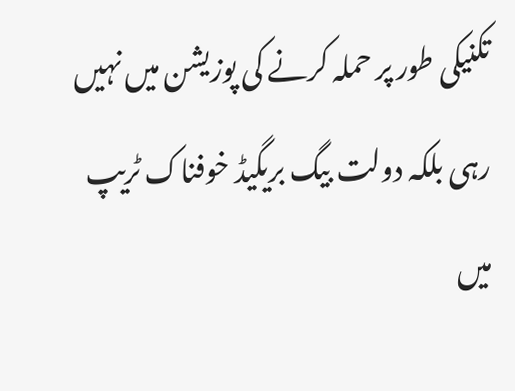تکنیکی طور پر حملہ کرنے کی پوزیشن میں نہیں رہی بلکہ دولت بیگ بریگیڈ خوفناک ٹریپ میں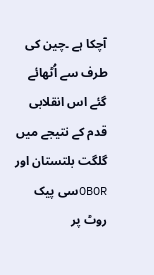آچکا ہے ۔چین کی طرف سے اُٹھائے گئے اس انقلابی قدم کے نتیجے میں گلگت بلتستان اور OBORسی پیک روٹ پر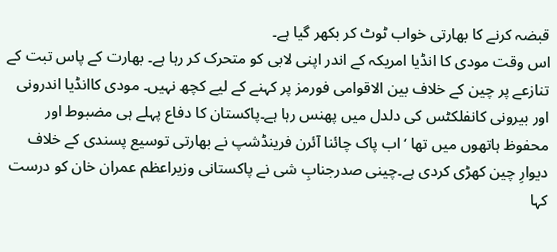قبضہ کرنے کا بھارتی خواب ٹوٹ کر بکھر گیا ہے۔
اس وقت مودی کا انڈیا امریکہ کے اندر اپنی لابی کو متحرک کر رہا ہے۔ بھارت کے پاس تبت کے تنازعے پر چین کے خلاف بین الاقوامی فورمز پر کہنے کے لیے کچھ نہیں۔ مودی کاانڈیا اندرونی اور بیرونی کانفلکٹس کی دلدل میں پھنس رہا ہے۔پاکستان کا دفاع پہلے ہی مضبوط اور محفوظ ہاتھوں میں تھا ‘اب پاک چائنا آئرن فرینڈشپ نے بھارتی توسیع پسندی کے خلاف دیوارِ چین کھڑی کردی ہے۔چینی صدرجنابِ شی نے پاکستانی وزیراعظم عمران خان کو درست کہا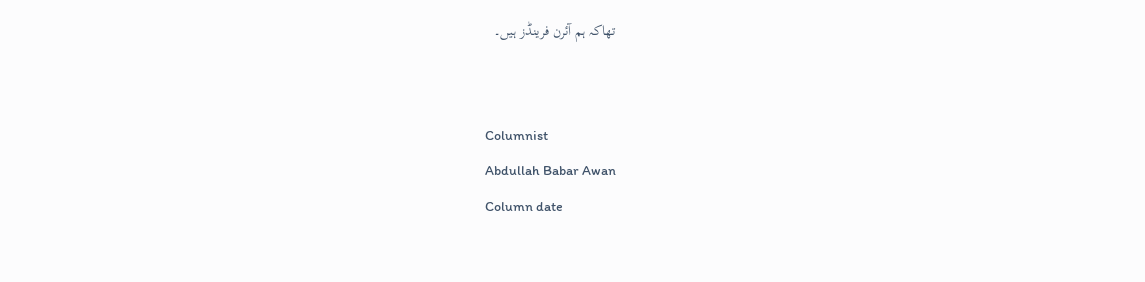تھاکہ ہم آئرن فرینڈز ہیں۔


Columnist
Abdullah Babar Awan
Column date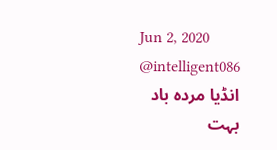Jun 2, 2020
@intelligent086
انڈیا مردہ باد
بہت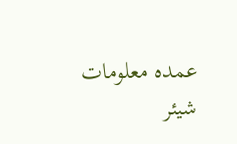عمدہ معلومات
شیئر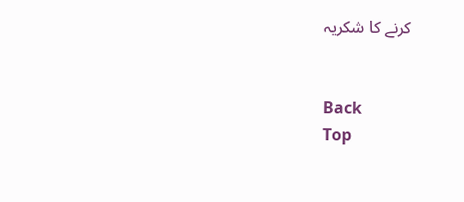کرنے کا شکریہ


Back
Top